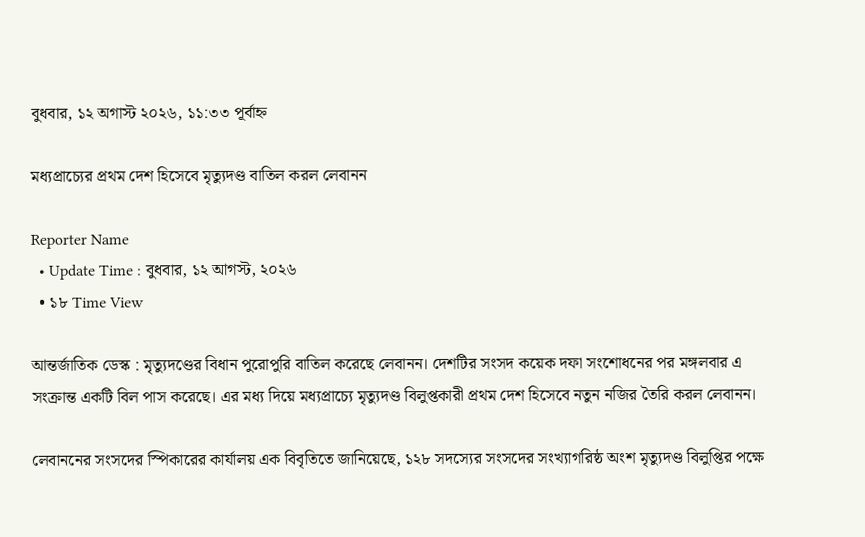বুধবার, ১২ অগাস্ট ২০২৬, ১১:৩৩ পূর্বাহ্ন

মধ্যপ্রাচ্যের প্রথম দেশ হিসেবে মৃত্যুদণ্ড বাতিল করল লেবানন

Reporter Name
  • Update Time : বুধবার, ১২ আগস্ট, ২০২৬
  • ১৮ Time View

আন্তর্জাতিক ডেস্ক : মৃত্যুদণ্ডের বিধান পুরোপুরি বাতিল করেছে লেবানন। দেশটির সংসদ কয়েক দফা সংশোধনের পর মঙ্গলবার এ সংক্রান্ত একটি বিল পাস করেছে। এর মধ্য দিয়ে মধ্যপ্রাচ্যে মৃত্যুদণ্ড বিলুপ্তকারী প্রথম দেশ হিসেবে নতুন নজির তৈরি করল লেবানন।

লেবাননের সংসদের স্পিকারের কার্যালয় এক বিবৃতিতে জানিয়েছে, ১২৮ সদস্যের সংসদের সংখ্যাগরিষ্ঠ অংশ মৃত্যুদণ্ড বিলুপ্তির পক্ষে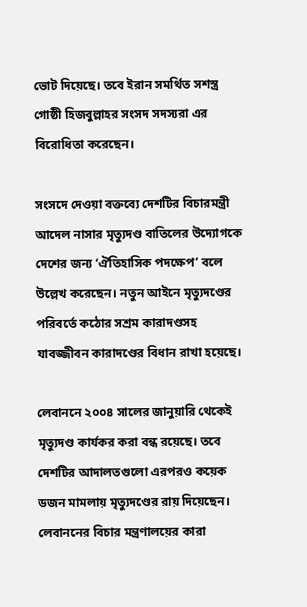ভোট দিয়েছে। তবে ইরান সমর্থিত সশস্ত্র গোষ্ঠী হিজবুল্লাহর সংসদ সদস্যরা এর বিরোধিতা করেছেন।

সংসদে দেওয়া বক্তব্যে দেশটির বিচারমন্ত্রী আদেল নাসার মৃত্যুদণ্ড বাতিলের উদ্যোগকে দেশের জন্য ‘ঐতিহাসিক পদক্ষেপ’ বলে উল্লেখ করেছেন। নতুন আইনে মৃত্যুদণ্ডের পরিবর্তে কঠোর সশ্রম কারাদণ্ডসহ যাবজ্জীবন কারাদণ্ডের বিধান রাখা হয়েছে।

লেবাননে ২০০৪ সালের জানুয়ারি থেকেই মৃত্যুদণ্ড কার্যকর করা বন্ধ রয়েছে। তবে দেশটির আদালতগুলো এরপরও কয়েক ডজন মামলায় মৃত্যুদণ্ডের রায় দিয়েছেন। লেবাননের বিচার মন্ত্রণালয়ের কারা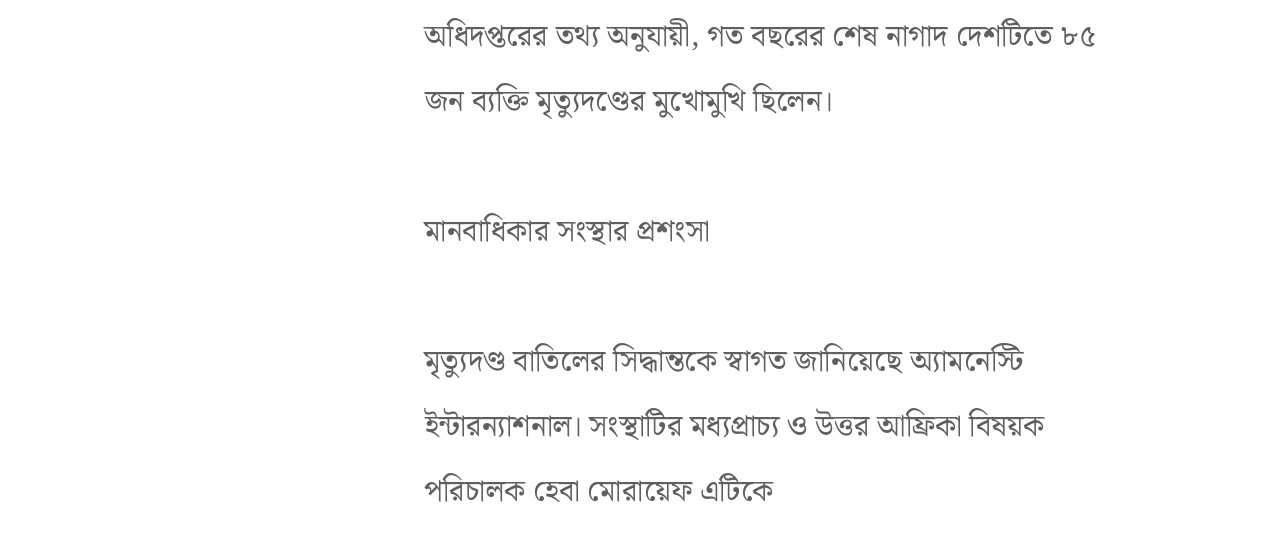অধিদপ্তরের তথ্য অনুযায়ী, গত বছরের শেষ নাগাদ দেশটিতে ৮৫ জন ব্যক্তি মৃত্যুদণ্ডের মুখোমুখি ছিলেন।

মানবাধিকার সংস্থার প্রশংসা

মৃত্যুদণ্ড বাতিলের সিদ্ধান্তকে স্বাগত জানিয়েছে অ্যামনেস্টি ইন্টারন্যাশনাল। সংস্থাটির মধ্যপ্রাচ্য ও উত্তর আফ্রিকা বিষয়ক পরিচালক হেবা মোরায়েফ এটিকে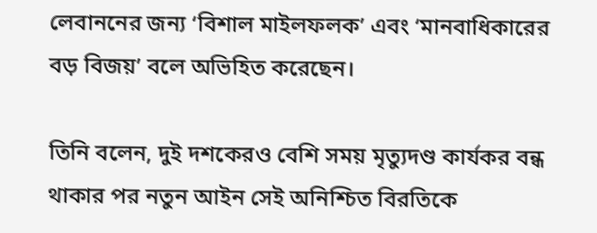লেবাননের জন্য ‘বিশাল মাইলফলক’ এবং ‘মানবাধিকারের বড় বিজয়’ বলে অভিহিত করেছেন।

তিনি বলেন, দুই দশকেরও বেশি সময় মৃত্যুদণ্ড কার্যকর বন্ধ থাকার পর নতুন আইন সেই অনিশ্চিত বিরতিকে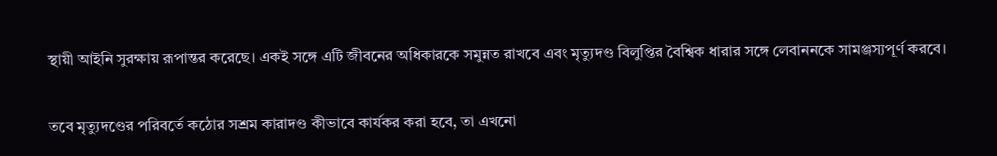স্থায়ী আইনি সুরক্ষায় রূপান্তর করেছে। একই সঙ্গে এটি জীবনের অধিকারকে সমুন্নত রাখবে এবং মৃত্যুদণ্ড বিলুপ্তির বৈশ্বিক ধারার সঙ্গে লেবাননকে সামঞ্জস্যপূর্ণ করবে।

তবে মৃত্যুদণ্ডের পরিবর্তে কঠোর সশ্রম কারাদণ্ড কীভাবে কার্যকর করা হবে, তা এখনো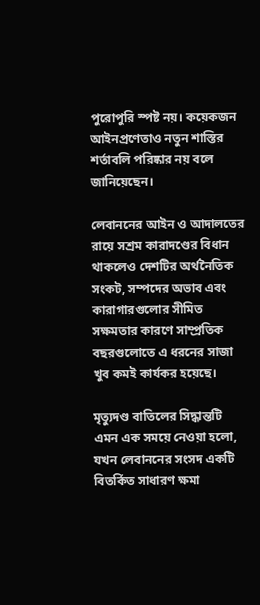পুরোপুরি স্পষ্ট নয়। কয়েকজন আইনপ্রণেতাও নতুন শাস্তির শর্তাবলি পরিষ্কার নয় বলে জানিয়েছেন।

লেবাননের আইন ও আদালতের রায়ে সশ্রম কারাদণ্ডের বিধান থাকলেও দেশটির অর্থনৈতিক সংকট, সম্পদের অভাব এবং কারাগারগুলোর সীমিত সক্ষমতার কারণে সাম্প্রতিক বছরগুলোতে এ ধরনের সাজা খুব কমই কার্যকর হয়েছে।

মৃত্যুদণ্ড বাতিলের সিদ্ধান্তটি এমন এক সময়ে নেওয়া হলো, যখন লেবাননের সংসদ একটি বিতর্কিত সাধারণ ক্ষমা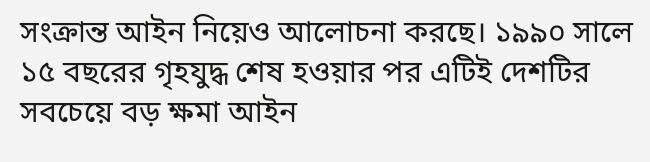সংক্রান্ত আইন নিয়েও আলোচনা করছে। ১৯৯০ সালে ১৫ বছরের গৃহযুদ্ধ শেষ হওয়ার পর এটিই দেশটির সবচেয়ে বড় ক্ষমা আইন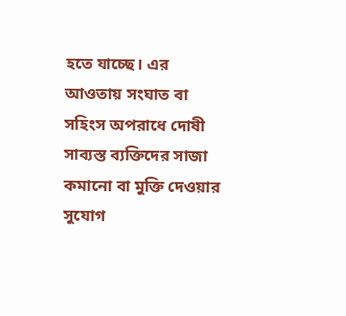হতে যাচ্ছে। এর আওতায় সংঘাত বা সহিংস অপরাধে দোষী সাব্যস্ত ব্যক্তিদের সাজা কমানো বা মুক্তি দেওয়ার সুযোগ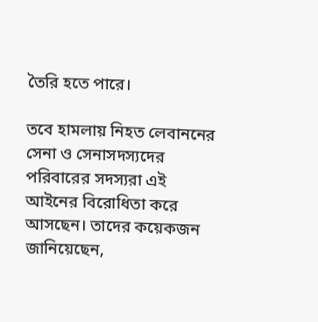তৈরি হতে পারে।

তবে হামলায় নিহত লেবাননের সেনা ও সেনাসদস্যদের পরিবারের সদস্যরা এই আইনের বিরোধিতা করে আসছেন। তাদের কয়েকজন জানিয়েছেন,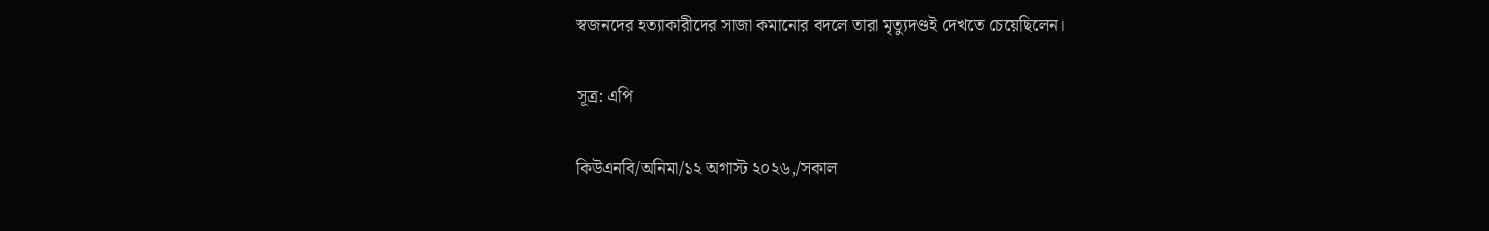স্বজনদের হত্যাকারীদের সাজা কমানোর বদলে তারা মৃত্যুদণ্ডই দেখতে চেয়েছিলেন।

সূত্র: এপি

কিউএনবি/অনিমা/১২ অগাস্ট ২০২৬,/সকাল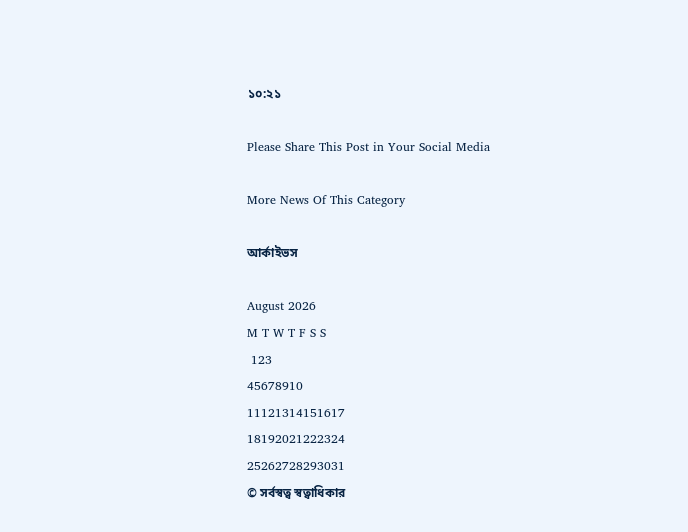১০:২১

Please Share This Post in Your Social Media

More News Of This Category

আর্কাইভস

August 2026
M T W T F S S
 123
45678910
11121314151617
18192021222324
25262728293031
© সর্বস্বত্ব স্বত্বাধিকার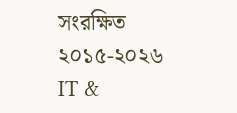সংরক্ষিত ২০১৫-২০২৬
IT &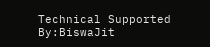Technical Supported By:BiswaJit